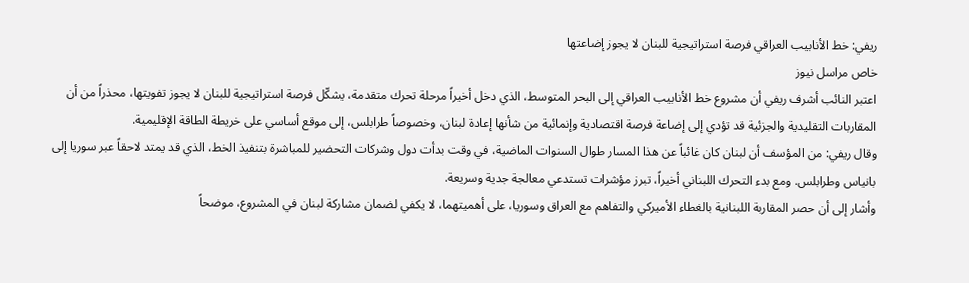ريفي: خط الأنابيب العراقي فرصة استراتيجية للبنان لا يجوز إضاعتها
خاص مراسل نيوز
اعتبر النائب أشرف ريفي أن مشروع خط الأنابيب العراقي إلى البحر المتوسط، الذي دخل أخيراً مرحلة تحرك متقدمة، يشكّل فرصة استراتيجية للبنان لا يجوز تفويتها، محذراً من أن المقاربات التقليدية والجزئية قد تؤدي إلى إضاعة فرصة اقتصادية وإنمائية من شأنها إعادة لبنان، وخصوصاً طرابلس، إلى موقع أساسي على خريطة الطاقة الإقليمية.
وقال ريفي: من المؤسف أن لبنان كان غائباً عن هذا المسار طوال السنوات الماضية، في وقت بدأت دول وشركات التحضير للمباشرة بتنفيذ الخط، الذي قد يمتد لاحقاً عبر سوريا إلى بانياس وطرابلس. ومع بدء التحرك اللبناني أخيراً، تبرز مؤشرات تستدعي معالجة جدية وسريعة.
وأشار إلى أن حصر المقاربة اللبنانية بالغطاء الأميركي والتفاهم مع العراق وسوريا، على أهميتهما، لا يكفي لضمان مشاركة لبنان في المشروع، موضحاً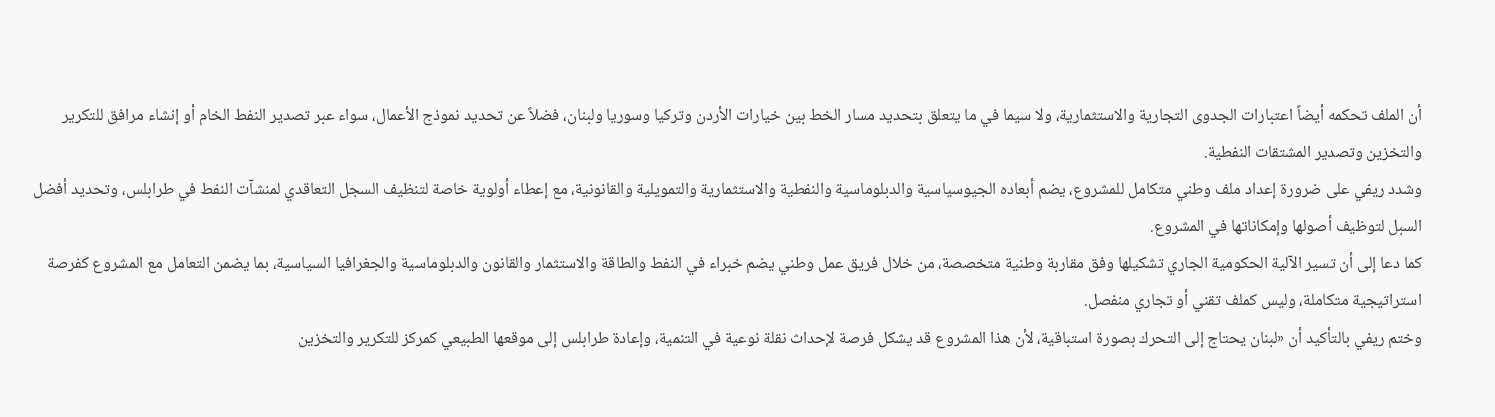أن الملف تحكمه أيضاً اعتبارات الجدوى التجارية والاستثمارية، ولا سيما في ما يتعلق بتحديد مسار الخط بين خيارات الأردن وتركيا وسوريا ولبنان، فضلاً عن تحديد نموذج الأعمال، سواء عبر تصدير النفط الخام أو إنشاء مرافق للتكرير والتخزين وتصدير المشتقات النفطية.
وشدد ريفي على ضرورة إعداد ملف وطني متكامل للمشروع، يضم أبعاده الجيوسياسية والدبلوماسية والنفطية والاستثمارية والتمويلية والقانونية، مع إعطاء أولوية خاصة لتنظيف السجل التعاقدي لمنشآت النفط في طرابلس، وتحديد أفضل السبل لتوظيف أصولها وإمكاناتها في المشروع.
كما دعا إلى أن تسير الآلية الحكومية الجاري تشكيلها وفق مقاربة وطنية متخصصة، من خلال فريق عمل وطني يضم خبراء في النفط والطاقة والاستثمار والقانون والدبلوماسية والجغرافيا السياسية، بما يضمن التعامل مع المشروع كفرصة استراتيجية متكاملة، وليس كملف تقني أو تجاري منفصل.
وختم ريفي بالتأكيد أن «لبنان يحتاج إلى التحرك بصورة استباقية، لأن هذا المشروع قد يشكل فرصة لإحداث نقلة نوعية في التنمية، وإعادة طرابلس إلى موقعها الطبيعي كمركز للتكرير والتخزين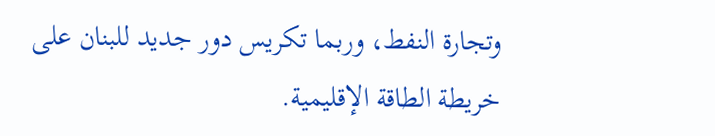وتجارة النفط، وربما تكريس دور جديد للبنان على خريطة الطاقة الإقليمية.